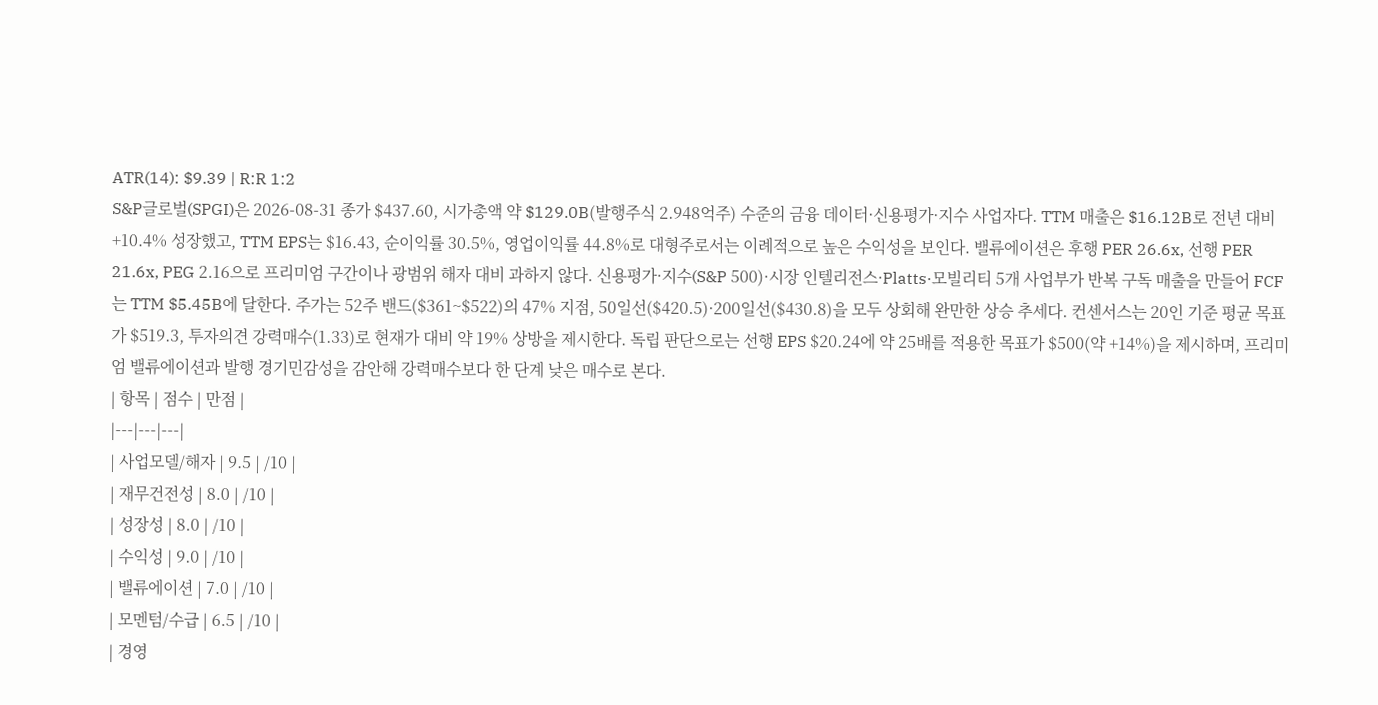ATR(14): $9.39 | R:R 1:2
S&P글로벌(SPGI)은 2026-08-31 종가 $437.60, 시가총액 약 $129.0B(발행주식 2.948억주) 수준의 금융 데이터·신용평가·지수 사업자다. TTM 매출은 $16.12B로 전년 대비 +10.4% 성장했고, TTM EPS는 $16.43, 순이익률 30.5%, 영업이익률 44.8%로 대형주로서는 이례적으로 높은 수익성을 보인다. 밸류에이션은 후행 PER 26.6x, 선행 PER 21.6x, PEG 2.16으로 프리미엄 구간이나 광범위 해자 대비 과하지 않다. 신용평가·지수(S&P 500)·시장 인텔리전스·Platts·모빌리티 5개 사업부가 반복 구독 매출을 만들어 FCF는 TTM $5.45B에 달한다. 주가는 52주 밴드($361~$522)의 47% 지점, 50일선($420.5)·200일선($430.8)을 모두 상회해 완만한 상승 추세다. 컨센서스는 20인 기준 평균 목표가 $519.3, 투자의견 강력매수(1.33)로 현재가 대비 약 19% 상방을 제시한다. 독립 판단으로는 선행 EPS $20.24에 약 25배를 적용한 목표가 $500(약 +14%)을 제시하며, 프리미엄 밸류에이션과 발행 경기민감성을 감안해 강력매수보다 한 단계 낮은 매수로 본다.
| 항목 | 점수 | 만점 |
|---|---|---|
| 사업모델/해자 | 9.5 | /10 |
| 재무건전성 | 8.0 | /10 |
| 성장성 | 8.0 | /10 |
| 수익성 | 9.0 | /10 |
| 밸류에이션 | 7.0 | /10 |
| 모멘텀/수급 | 6.5 | /10 |
| 경영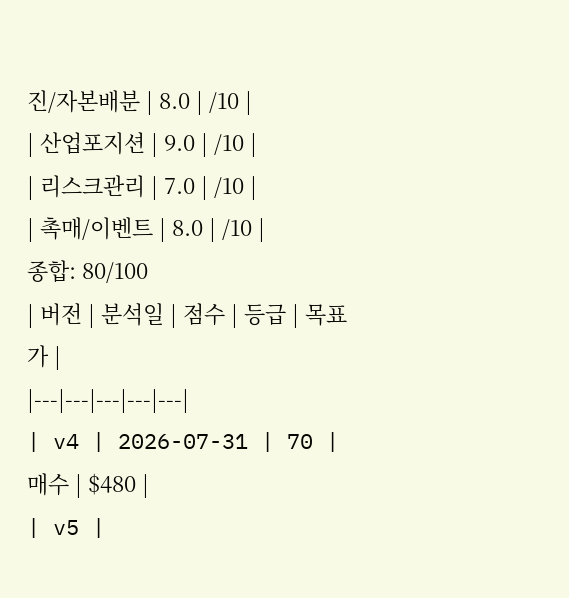진/자본배분 | 8.0 | /10 |
| 산업포지션 | 9.0 | /10 |
| 리스크관리 | 7.0 | /10 |
| 촉매/이벤트 | 8.0 | /10 |
종합: 80/100
| 버전 | 분석일 | 점수 | 등급 | 목표가 |
|---|---|---|---|---|
| v4 | 2026-07-31 | 70 | 매수 | $480 |
| v5 |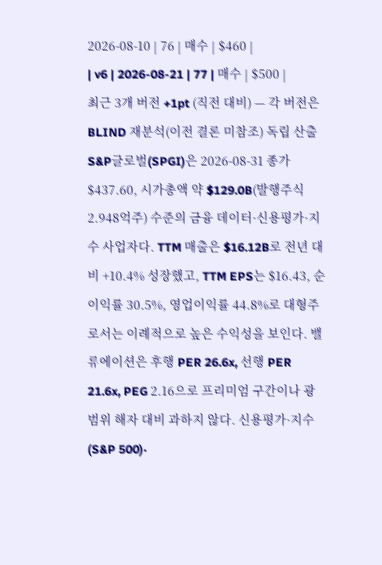2026-08-10 | 76 | 매수 | $460 |
| v6 | 2026-08-21 | 77 | 매수 | $500 |
최근 3개 버전 +1pt (직전 대비) — 각 버전은 BLIND 재분석(이전 결론 미참조) 독립 산출
S&P글로벌(SPGI)은 2026-08-31 종가 $437.60, 시가총액 약 $129.0B(발행주식 2.948억주) 수준의 금융 데이터·신용평가·지수 사업자다. TTM 매출은 $16.12B로 전년 대비 +10.4% 성장했고, TTM EPS는 $16.43, 순이익률 30.5%, 영업이익률 44.8%로 대형주로서는 이례적으로 높은 수익성을 보인다. 밸류에이션은 후행 PER 26.6x, 선행 PER 21.6x, PEG 2.16으로 프리미엄 구간이나 광범위 해자 대비 과하지 않다. 신용평가·지수(S&P 500)·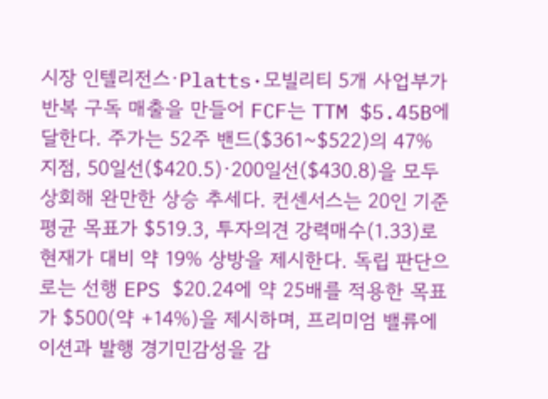시장 인텔리전스·Platts·모빌리티 5개 사업부가 반복 구독 매출을 만들어 FCF는 TTM $5.45B에 달한다. 주가는 52주 밴드($361~$522)의 47% 지점, 50일선($420.5)·200일선($430.8)을 모두 상회해 완만한 상승 추세다. 컨센서스는 20인 기준 평균 목표가 $519.3, 투자의견 강력매수(1.33)로 현재가 대비 약 19% 상방을 제시한다. 독립 판단으로는 선행 EPS $20.24에 약 25배를 적용한 목표가 $500(약 +14%)을 제시하며, 프리미엄 밸류에이션과 발행 경기민감성을 감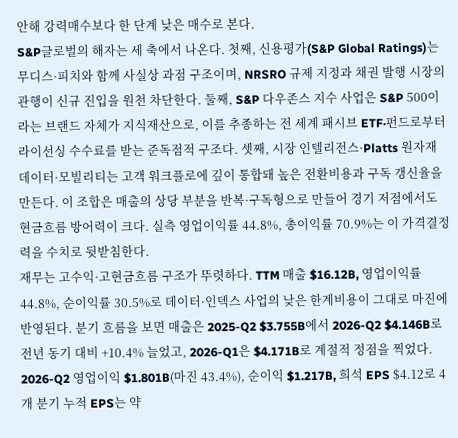안해 강력매수보다 한 단계 낮은 매수로 본다.
S&P글로벌의 해자는 세 축에서 나온다. 첫째, 신용평가(S&P Global Ratings)는 무디스·피치와 함께 사실상 과점 구조이며, NRSRO 규제 지정과 채권 발행 시장의 관행이 신규 진입을 원천 차단한다. 둘째, S&P 다우존스 지수 사업은 S&P 500이라는 브랜드 자체가 지식재산으로, 이를 추종하는 전 세계 패시브 ETF·펀드로부터 라이선싱 수수료를 받는 준독점적 구조다. 셋째, 시장 인텔리전스·Platts 원자재 데이터·모빌리티는 고객 워크플로에 깊이 통합돼 높은 전환비용과 구독 갱신율을 만든다. 이 조합은 매출의 상당 부분을 반복·구독형으로 만들어 경기 저점에서도 현금흐름 방어력이 크다. 실측 영업이익률 44.8%, 총이익률 70.9%는 이 가격결정력을 수치로 뒷받침한다.
재무는 고수익·고현금흐름 구조가 뚜렷하다. TTM 매출 $16.12B, 영업이익률 44.8%, 순이익률 30.5%로 데이터·인덱스 사업의 낮은 한계비용이 그대로 마진에 반영된다. 분기 흐름을 보면 매출은 2025-Q2 $3.755B에서 2026-Q2 $4.146B로 전년 동기 대비 +10.4% 늘었고, 2026-Q1은 $4.171B로 계절적 정점을 찍었다. 2026-Q2 영업이익 $1.801B(마진 43.4%), 순이익 $1.217B, 희석 EPS $4.12로 4개 분기 누적 EPS는 약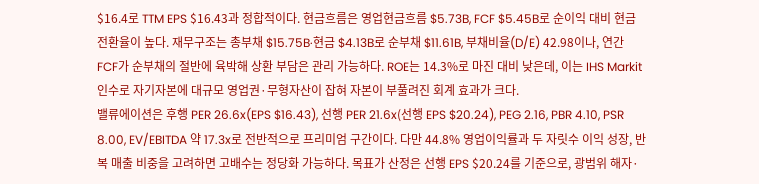$16.4로 TTM EPS $16.43과 정합적이다. 현금흐름은 영업현금흐름 $5.73B, FCF $5.45B로 순이익 대비 현금 전환율이 높다. 재무구조는 총부채 $15.75B·현금 $4.13B로 순부채 $11.61B, 부채비율(D/E) 42.98이나, 연간 FCF가 순부채의 절반에 육박해 상환 부담은 관리 가능하다. ROE는 14.3%로 마진 대비 낮은데, 이는 IHS Markit 인수로 자기자본에 대규모 영업권·무형자산이 잡혀 자본이 부풀려진 회계 효과가 크다.
밸류에이션은 후행 PER 26.6x(EPS $16.43), 선행 PER 21.6x(선행 EPS $20.24), PEG 2.16, PBR 4.10, PSR 8.00, EV/EBITDA 약 17.3x로 전반적으로 프리미엄 구간이다. 다만 44.8% 영업이익률과 두 자릿수 이익 성장, 반복 매출 비중을 고려하면 고배수는 정당화 가능하다. 목표가 산정은 선행 EPS $20.24를 기준으로, 광범위 해자·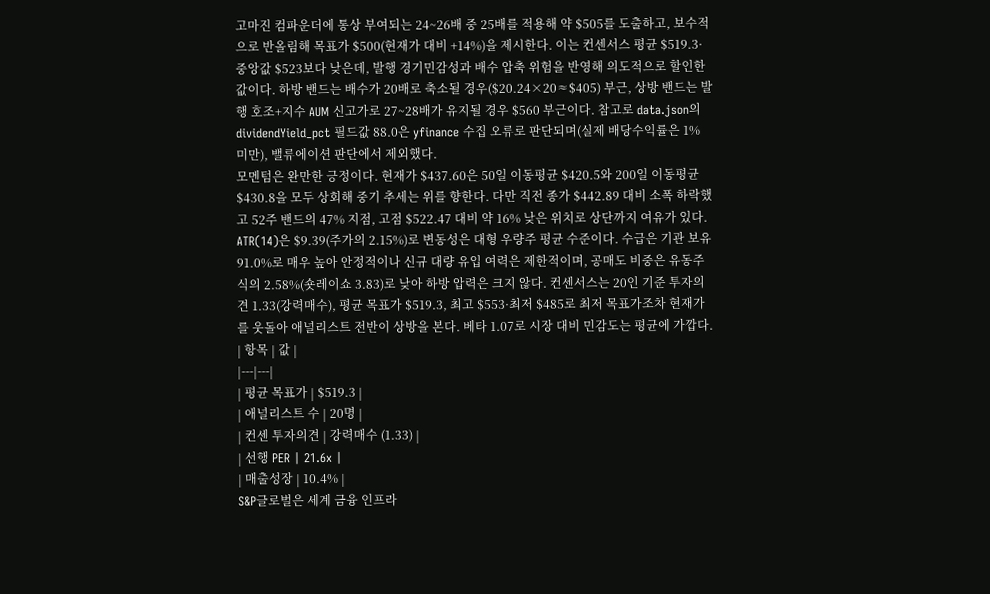고마진 컴파운더에 통상 부여되는 24~26배 중 25배를 적용해 약 $505를 도출하고, 보수적으로 반올림해 목표가 $500(현재가 대비 +14%)을 제시한다. 이는 컨센서스 평균 $519.3·중앙값 $523보다 낮은데, 발행 경기민감성과 배수 압축 위험을 반영해 의도적으로 할인한 값이다. 하방 밴드는 배수가 20배로 축소될 경우($20.24×20≈$405) 부근, 상방 밴드는 발행 호조+지수 AUM 신고가로 27~28배가 유지될 경우 $560 부근이다. 참고로 data.json의 dividendYield_pct 필드값 88.0은 yfinance 수집 오류로 판단되며(실제 배당수익률은 1% 미만), 밸류에이션 판단에서 제외했다.
모멘텀은 완만한 긍정이다. 현재가 $437.60은 50일 이동평균 $420.5와 200일 이동평균 $430.8을 모두 상회해 중기 추세는 위를 향한다. 다만 직전 종가 $442.89 대비 소폭 하락했고 52주 밴드의 47% 지점, 고점 $522.47 대비 약 16% 낮은 위치로 상단까지 여유가 있다. ATR(14)은 $9.39(주가의 2.15%)로 변동성은 대형 우량주 평균 수준이다. 수급은 기관 보유 91.0%로 매우 높아 안정적이나 신규 대량 유입 여력은 제한적이며, 공매도 비중은 유동주식의 2.58%(숏레이쇼 3.83)로 낮아 하방 압력은 크지 않다. 컨센서스는 20인 기준 투자의견 1.33(강력매수), 평균 목표가 $519.3, 최고 $553·최저 $485로 최저 목표가조차 현재가를 웃돌아 애널리스트 전반이 상방을 본다. 베타 1.07로 시장 대비 민감도는 평균에 가깝다.
| 항목 | 값 |
|---|---|
| 평균 목표가 | $519.3 |
| 애널리스트 수 | 20명 |
| 컨센 투자의견 | 강력매수 (1.33) |
| 선행 PER | 21.6x |
| 매출성장 | 10.4% |
S&P글로벌은 세계 금융 인프라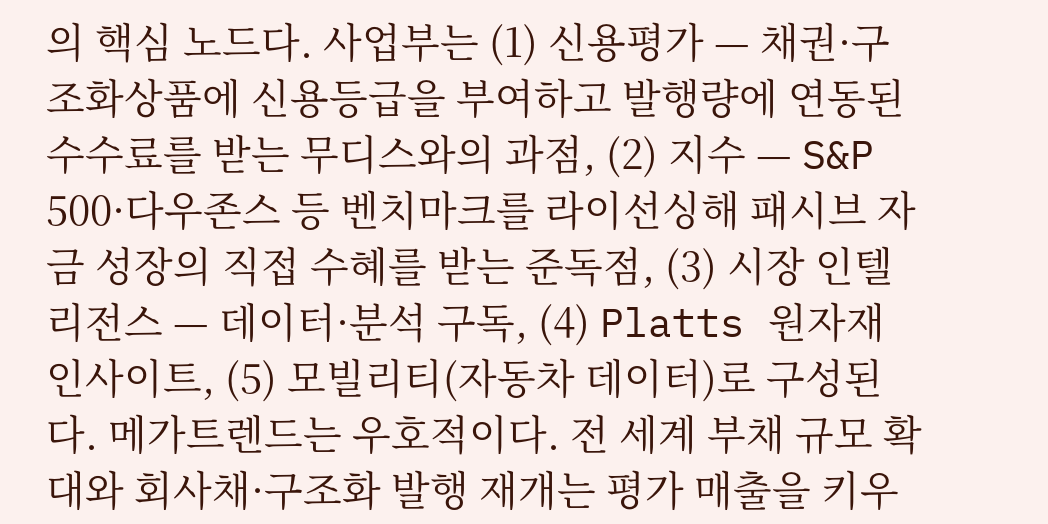의 핵심 노드다. 사업부는 (1) 신용평가 — 채권·구조화상품에 신용등급을 부여하고 발행량에 연동된 수수료를 받는 무디스와의 과점, (2) 지수 — S&P 500·다우존스 등 벤치마크를 라이선싱해 패시브 자금 성장의 직접 수혜를 받는 준독점, (3) 시장 인텔리전스 — 데이터·분석 구독, (4) Platts 원자재 인사이트, (5) 모빌리티(자동차 데이터)로 구성된다. 메가트렌드는 우호적이다. 전 세계 부채 규모 확대와 회사채·구조화 발행 재개는 평가 매출을 키우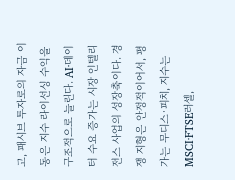고, 패시브 투자로의 자금 이동은 지수 라이선싱 수익을 구조적으로 늘린다. AI·데이터 수요 증가는 시장 인텔리전스 사업의 성장축이다. 경쟁 지형은 안정적이어서, 평가는 무디스·피치, 지수는 MSCI·FTSE러셀,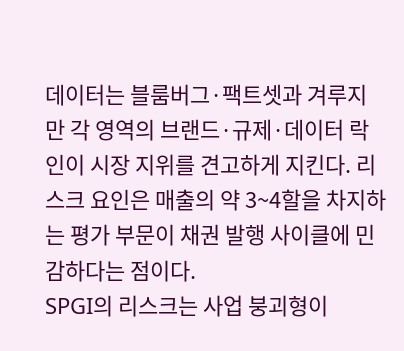데이터는 블룸버그·팩트셋과 겨루지만 각 영역의 브랜드·규제·데이터 락인이 시장 지위를 견고하게 지킨다. 리스크 요인은 매출의 약 3~4할을 차지하는 평가 부문이 채권 발행 사이클에 민감하다는 점이다.
SPGI의 리스크는 사업 붕괴형이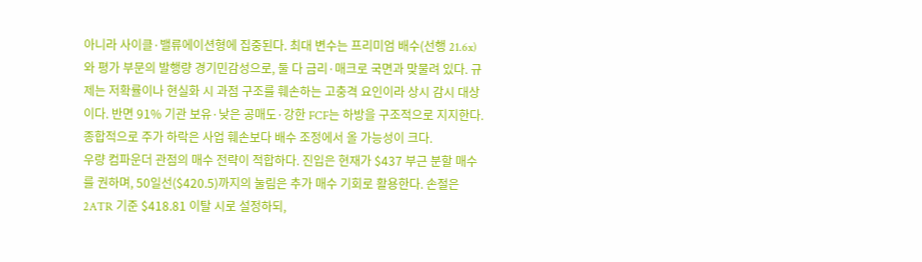아니라 사이클·밸류에이션형에 집중된다. 최대 변수는 프리미엄 배수(선행 21.6x)와 평가 부문의 발행량 경기민감성으로, 둘 다 금리·매크로 국면과 맞물려 있다. 규제는 저확률이나 현실화 시 과점 구조를 훼손하는 고충격 요인이라 상시 감시 대상이다. 반면 91% 기관 보유·낮은 공매도·강한 FCF는 하방을 구조적으로 지지한다. 종합적으로 주가 하락은 사업 훼손보다 배수 조정에서 올 가능성이 크다.
우량 컴파운더 관점의 매수 전략이 적합하다. 진입은 현재가 $437 부근 분할 매수를 권하며, 50일선($420.5)까지의 눌림은 추가 매수 기회로 활용한다. 손절은 2ATR 기준 $418.81 이탈 시로 설정하되,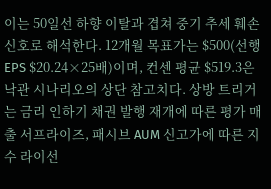이는 50일선 하향 이탈과 겹쳐 중기 추세 훼손 신호로 해석한다. 12개월 목표가는 $500(선행 EPS $20.24×25배)이며, 컨센 평균 $519.3은 낙관 시나리오의 상단 참고치다. 상방 트리거는 금리 인하기 채권 발행 재개에 따른 평가 매출 서프라이즈, 패시브 AUM 신고가에 따른 지수 라이선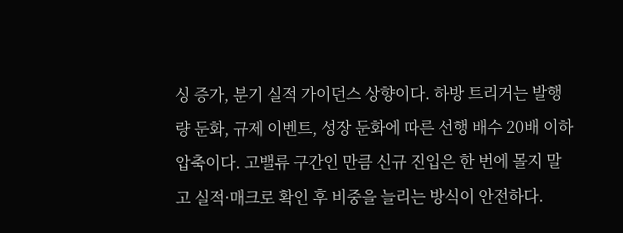싱 증가, 분기 실적 가이던스 상향이다. 하방 트리거는 발행량 둔화, 규제 이벤트, 성장 둔화에 따른 선행 배수 20배 이하 압축이다. 고밸류 구간인 만큼 신규 진입은 한 번에 몰지 말고 실적·매크로 확인 후 비중을 늘리는 방식이 안전하다.